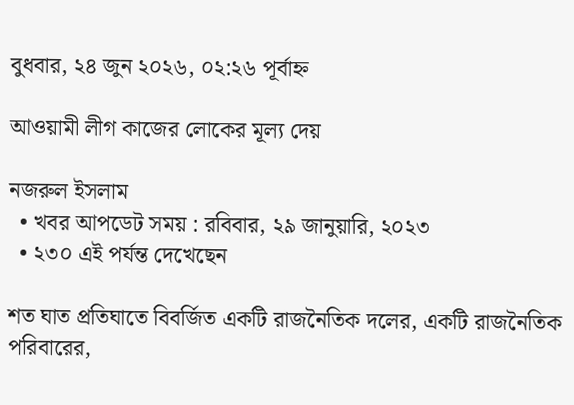বুধবার, ২৪ জুন ২০২৬, ০২:২৬ পূর্বাহ্ন

আওয়ামী লীগ কাজের লোকের মূল্য দেয়

নজরুল ইসলাম
  • খবর আপডেট সময় : রবিবার, ২৯ জানুয়ারি, ২০২৩
  • ২৩০ এই পর্যন্ত দেখেছেন

শত ঘাত প্রতিঘাতে বিবর্জিত একটি রাজনৈতিক দলের, একটি রাজনৈতিক পরিবারের,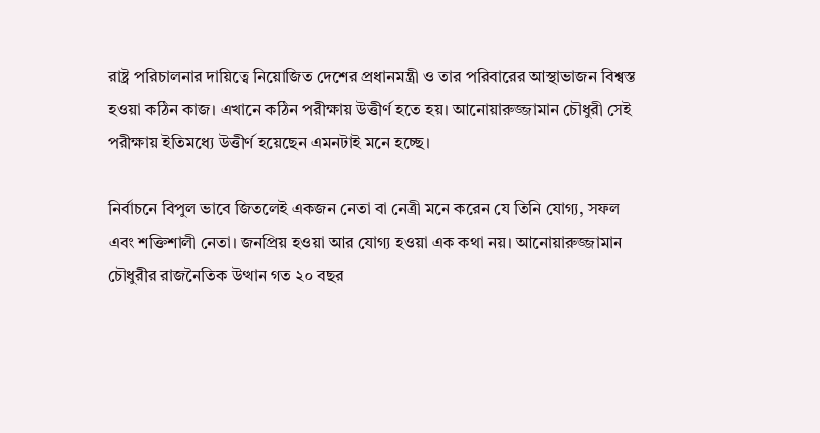রাষ্ট্র পরিচালনার দায়িত্বে নিয়োজিত দেশের প্রধানমন্ত্রী ও তার পরিবারের আস্থাভাজন বিশ্বস্ত হওয়া কঠিন কাজ। এখানে কঠিন পরীক্ষায় উত্তীর্ণ হতে হয়। আনোয়ারুজ্জামান চৌধুরী সেই পরীক্ষায় ইতিমধ্যে উত্তীর্ণ হয়েছেন এমনটাই মনে হচ্ছে।

নির্বাচনে বিপুল ভাবে জিতলেই একজন নেতা বা নেত্রী মনে করেন যে তিনি যোগ্য, সফল এবং শক্তিশালী নেতা। জনপ্রিয় হওয়া আর যোগ্য হওয়া এক কথা নয়। আনোয়ারুজ্জামান চৌধুরীর রাজনৈতিক উত্থান গত ২০ বছর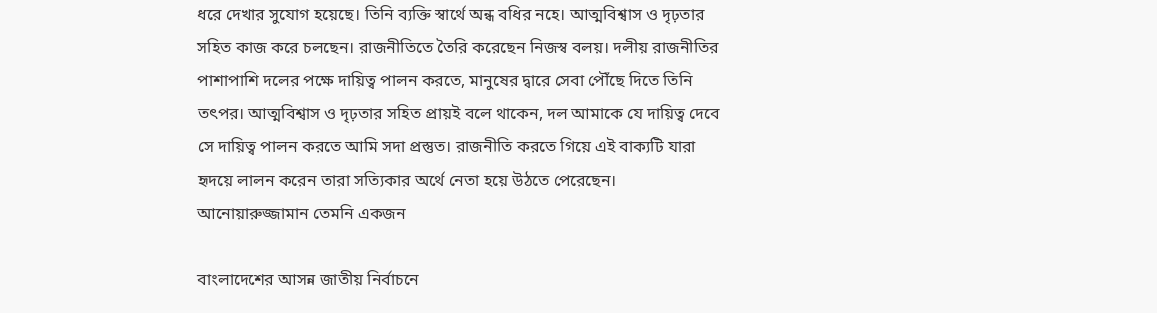ধরে দেখার সুযোগ হয়েছে। তিনি ব্যক্তি স্বার্থে অন্ধ বধির নহে। আত্মবিশ্বাস ও দৃঢ়তার সহিত কাজ করে চলছেন। রাজনীতিতে তৈরি করেছেন নিজস্ব বলয়। দলীয় রাজনীতির পাশাপাশি দলের পক্ষে দায়িত্ব পালন করতে, মানুষের দ্বারে সেবা পৌঁছে দিতে তিনি তৎপর। আত্মবিশ্বাস ও দৃঢ়তার সহিত প্রায়ই বলে থাকেন, দল আমাকে যে দায়িত্ব দেবে সে দায়িত্ব পালন করতে আমি সদা প্রস্তুত। রাজনীতি করতে গিয়ে এই বাক্যটি যারা হৃদয়ে লালন করেন তারা সত্যিকার অর্থে নেতা হয়ে উঠতে পেরেছেন। আনোয়ারুজ্জামান তেমনি একজন

বাংলাদেশের আসন্ন জাতীয় নির্বাচনে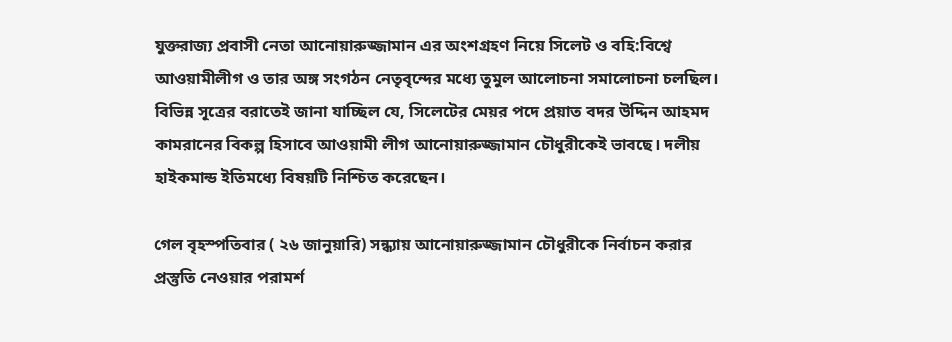যুক্তরাজ্য প্রবাসী নেতা আনোয়ারুজ্জামান এর অংশগ্রহণ নিয়ে সিলেট ও বহি:বিশ্বে আওয়ামীলীগ ও তার অঙ্গ সংগঠন নেতৃবৃন্দের মধ্যে তুমুল আলোচনা সমালোচনা চলছিল। বিভিন্ন সূত্রের বরাতেই জানা যাচ্ছিল যে, সিলেটের মেয়র পদে প্রয়াত বদর উদ্দিন আহমদ কামরানের বিকল্প হিসাবে আওয়ামী লীগ আনোয়ারুজ্জামান চৌধুরীকেই ভাবছে। দলীয় হাইকমান্ড ইতিমধ্যে বিষয়টি নিশ্চিত করেছেন।

গেল বৃহস্পতিবার ( ২৬ জানুয়ারি) সন্ধ্যায় আনোয়ারুজ্জামান চৌধুরীকে নির্বাচন করার প্রস্তুতি নেওয়ার পরামর্শ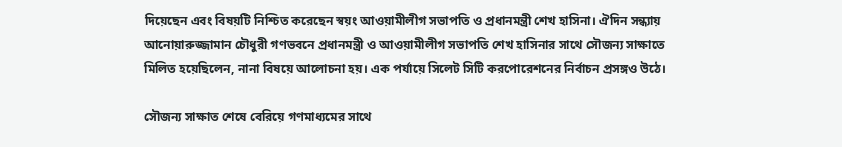দিয়েছেন এবং বিষয়টি নিশ্চিত করেছেন স্বয়ং আওয়ামীলীগ সভাপতি ও প্রধানমন্ত্রী শেখ হাসিনা। ঐদিন সন্ধ্যায় আনোয়ারুজ্জামান চৌধুরী গণভবনে প্রধানমন্ত্রী ও আওয়ামীলীগ সভাপতি শেখ হাসিনার সাথে সৌজন্য সাক্ষাতে মিলিত হয়েছিলেন, নানা বিষয়ে আলোচনা হয়। এক পর্যায়ে সিলেট সিটি করপোরেশনের নির্বাচন প্রসঙ্গও উঠে।

সৌজন্য সাক্ষাত শেষে বেরিয়ে গণমাধ্যমের সাথে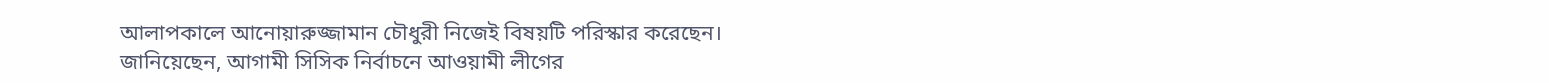আলাপকালে আনোয়ারুজ্জামান চৌধুরী নিজেই বিষয়টি পরিস্কার করেছেন। জানিয়েছেন, আগামী সিসিক নির্বাচনে আওয়ামী লীগের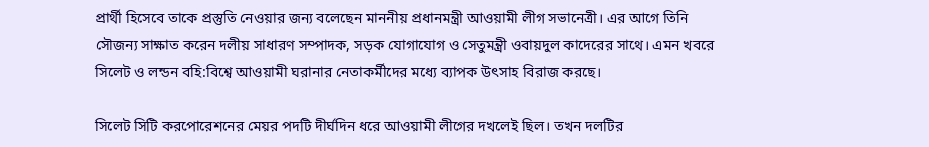প্রার্থী হিসেবে তাকে প্রস্তুতি নেওয়ার জন্য বলেছেন মাননীয় প্রধানমন্ত্রী আওয়ামী লীগ সভানেত্রী। এর আগে তিনি সৌজন্য সাক্ষাত করেন দলীয় সাধারণ সম্পাদক, সড়ক যোগাযোগ ও সেতুমন্ত্রী ওবায়দুল কাদেরের সাথে। এমন খবরে সিলেট ও লন্ডন বহি:বিশ্বে আওয়ামী ঘরানার নেতাকর্মীদের মধ্যে ব্যাপক উৎসাহ বিরাজ করছে।

সিলেট সিটি করপোরেশনের মেয়র পদটি দীর্ঘদিন ধরে আওয়ামী লীগের দখলেই ছিল। তখন দলটির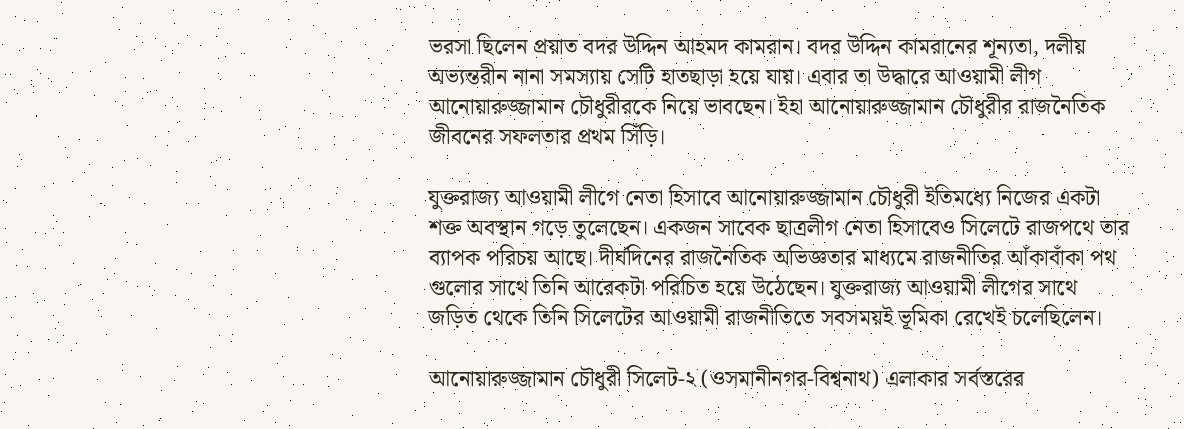ভরসা ছিলেন প্রয়াত বদর উদ্দিন আহমদ কামরান। বদর উদ্দিন কামরানের শূন্যতা, দলীয় অভ্যন্তরীন নানা সমস্যায় সেটি হাতছাড়া হয়ে যায়। এবার তা উদ্ধারে আওয়ামী লীগ আনোয়ারুজ্জামান চৌধুরীরকে নিয়ে ভাবছেন। ইহা আনোয়ারুজ্জামান চৌধুরীর রাজনৈতিক জীবনের সফলতার প্রথম সিঁড়ি।

যুক্তরাজ্য আওয়ামী লীগে নেতা হিসাবে আনোয়ারুজ্জামান চৌধুরী ইতিমধ্যে নিজের একটা শক্ত অবস্থান গড়ে তুলেছেন। একজন সাবেক ছাত্রলীগ নেতা হিসাবেও সিলেটে রাজপথে তার ব্যাপক পরিচয় আছে। দীর্ঘদিনের রাজনৈতিক অভিজ্ঞতার মাধ্যমে রাজনীতির আঁকাবাঁকা পথ গুলোর সাথে তিনি আরেকটা পরিচিত হয়ে উঠেছেন। যুক্তরাজ্য আওয়ামী লীগের সাথে জড়িত থেকে তিনি সিলেটের আওয়ামী রাজনীতিতে সবসময়ই ভূমিকা রেখেই চলেছিলেন।

আনোয়ারুজ্জামান চৌধুরী সিলেট-২ (ওসমানীনগর-বিশ্বনাথ) এলাকার সর্বস্তরের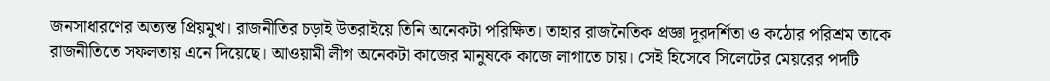জনসাধারণের অত্যন্ত প্রিয়মুখ। রাজনীতির চড়াই উতরাইয়ে তিনি অনেকটা পরিক্ষিত। তাহার রাজনৈতিক প্রজ্ঞা দূরদর্শিতা ও কঠোর পরিশ্রম তাকে রাজনীতিতে সফলতায় এনে দিয়েছে। আওয়ামী লীগ অনেকটা কাজের মানুষকে কাজে লাগাতে চায়। সেই হিসেবে সিলেটের মেয়রের পদটি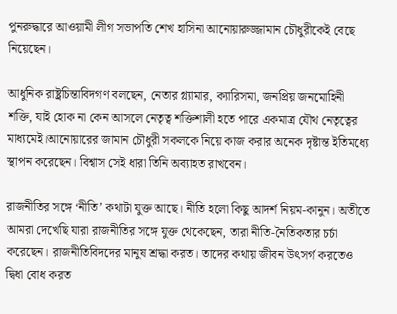পুনরুদ্ধারে আওয়ামী লীগ সভাপতি শেখ হাসিনা আনোয়ারুজ্জামান চৌধুরীকেই বেছে নিয়েছেন।

আধুনিক রাষ্ট্রচিন্তাবিদগণ বলছেন, নেতার গ্ল্যামার, ক্যারিসমা, জনপ্রিয় জনমোহিনী শক্তি, যাই হোক না কেন আসলে নেতৃত্ব শক্তিশালী হতে পারে একমাত্র যৌথ নেতৃত্বের মাধ্যমেই।আনোয়ারের জামান চৌধুরী সকলকে নিয়ে কাজ করার অনেক দৃষ্টান্ত ইতিমধ্যে স্থাপন করেছেন। বিশ্বাস সেই ধারা তিনি অব্যাহত রাখবেন।

রাজনীতির সঙ্গে ‘নীতি’ কথাটা যুক্ত আছে। নীতি হলো কিছু আদর্শ নিয়ম-কানুন। অতীতে আমরা দেখেছি যারা রাজনীতির সঙ্গে যুক্ত থেকেছেন, তারা নীতি-নৈতিকতার চর্চা করেছেন। রাজনীতিবিদদের মানুষ শ্রদ্ধা করত। তাদের কথায় জীবন উৎসর্গ করতেও দ্বিধা বোধ করত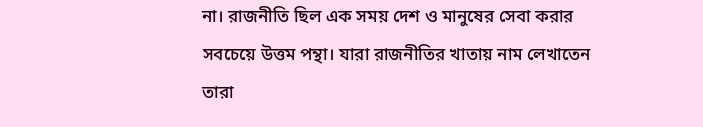না। রাজনীতি ছিল এক সময় দেশ ও মানুষের সেবা করার সবচেয়ে উত্তম পন্থা। যারা রাজনীতির খাতায় নাম লেখাতেন তারা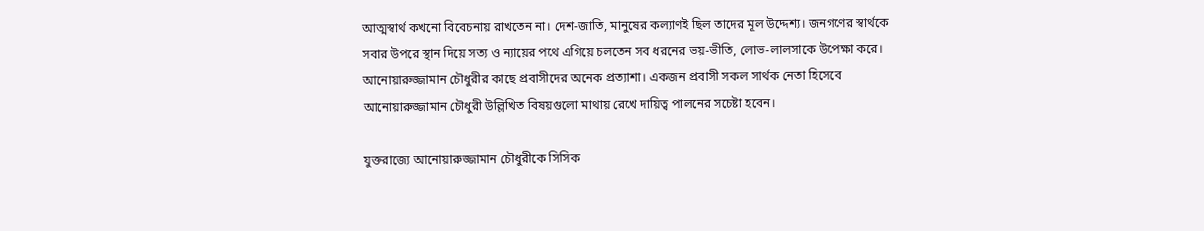আত্মস্বার্থ কখনো বিবেচনায় রাখতেন না। দেশ-জাতি, মানুষের কল্যাণই ছিল তাদের মূল উদ্দেশ্য। জনগণের স্বার্থকে সবার উপরে স্থান দিয়ে সত্য ও ন্যায়ের পথে এগিয়ে চলতেন সব ধরনের ভয়-ভীতি, লোভ-লালসাকে উপেক্ষা করে। আনোয়ারুজ্জামান চৌধুরীর কাছে প্রবাসীদের অনেক প্রত্যাশা। একজন প্রবাসী সকল সার্থক নেতা হিসেবে আনোয়ারুজ্জামান চৌধুরী উল্লিখিত বিষয়গুলো মাথায় রেখে দায়িত্ব পালনের সচেষ্টা হবেন।

যুক্তরাজ্যে আনোয়ারুজ্জামান চৌধুরীকে সিসিক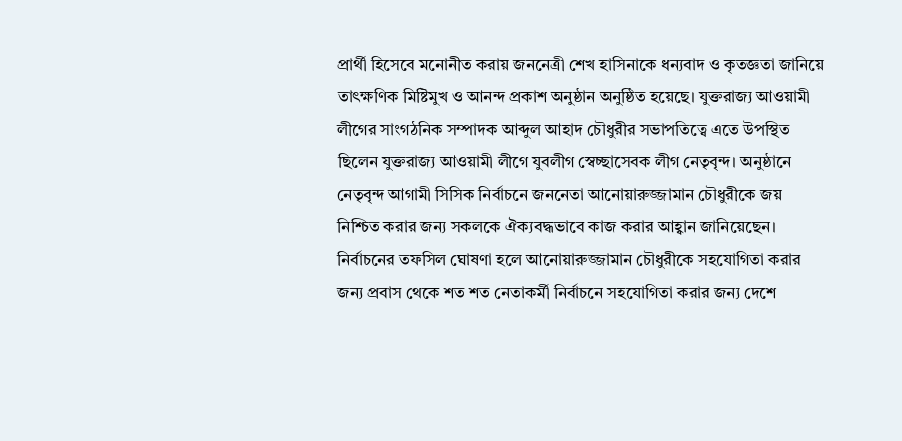প্রার্থী হিসেবে মনোনীত করায় জননেত্রী শেখ হাসিনাকে ধন্যবাদ ও কৃতজ্ঞতা জানিয়ে তাৎক্ষণিক মিষ্টিমুখ ও আনন্দ প্রকাশ অনুষ্ঠান অনুষ্ঠিত হয়েছে। যুক্তরাজ্য আওয়ামী লীগের সাংগঠনিক সম্পাদক আব্দুল আহাদ চৌধুরীর সভাপতিত্বে এতে উপস্থিত ছিলেন যুক্তরাজ্য আওয়ামী লীগে যুবলীগ স্বেচ্ছাসেবক লীগ নেতৃবৃন্দ। অনুষ্ঠানে নেতৃবৃন্দ আগামী সিসিক নির্বাচনে জননেতা আনোয়ারুজ্জামান চৌধুরীকে জয় নিশ্চিত করার জন্য সকলকে ঐক্যবদ্ধভাবে কাজ করার আহ্বান জানিয়েছেন। নির্বাচনের তফসিল ঘোষণা হলে আনোয়ারুজ্জামান চৌধুরীকে সহযোগিতা করার জন্য প্রবাস থেকে শত শত নেতাকর্মী নির্বাচনে সহযোগিতা করার জন্য দেশে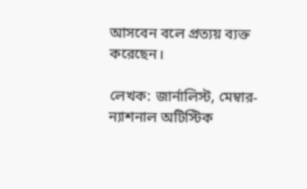আসবেন বলে প্রত্যয় ব্যক্ত করেছেন।

লেখক: জার্নালিস্ট, মেম্বার- ন্যাশনাল অটিস্টিক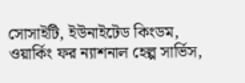সোসাইটি, ইউনাইটেড কিংডম, ওয়ার্কিং ফর ন্যাশনাল হেল্প সার্ভিস,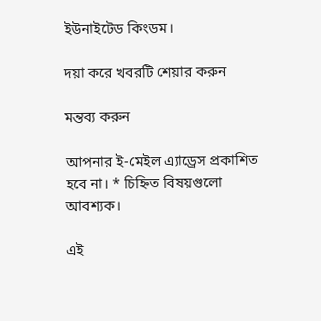ইউনাইটেড কিংডম।

দয়া করে খবরটি শেয়ার করুন

মন্তব্য করুন

আপনার ই-মেইল এ্যাড্রেস প্রকাশিত হবে না। * চিহ্নিত বিষয়গুলো আবশ্যক।

এই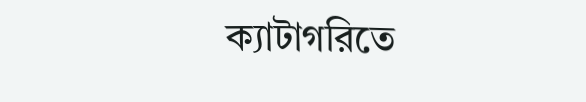ক্যাটাগরিতে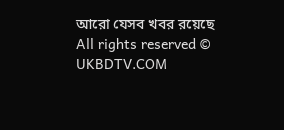আরো যেসব খবর রয়েছে
All rights reserved © UKBDTV.COM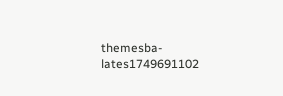themesba-lates1749691102